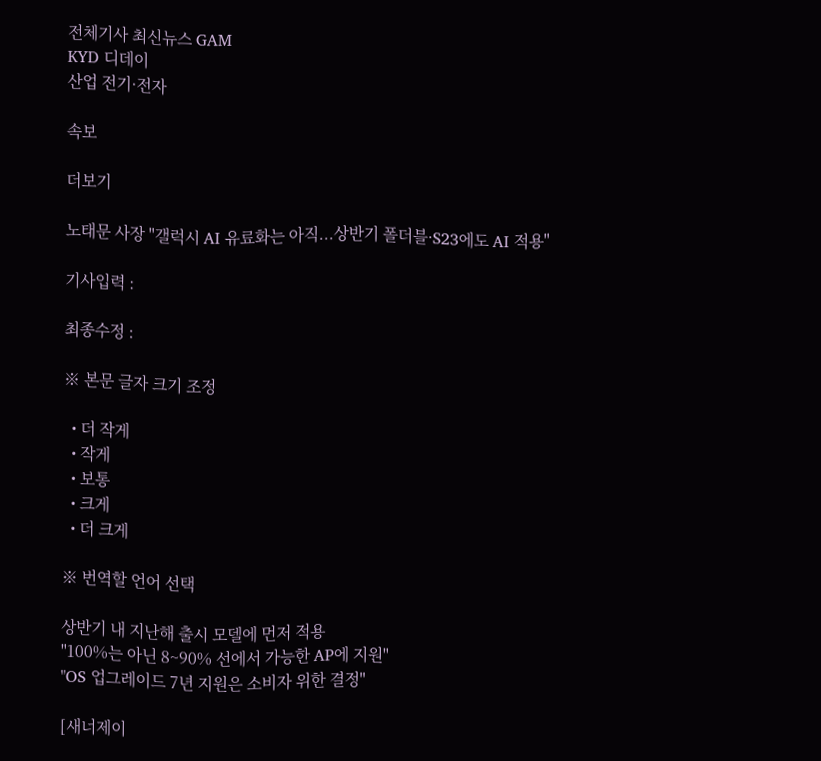전체기사 최신뉴스 GAM
KYD 디데이
산업 전기·전자

속보

더보기

노태문 사장 "갤럭시 AI 유료화는 아직...상반기 폴더블·S23에도 AI 적용"

기사입력 :

최종수정 :

※ 본문 글자 크기 조정

  • 더 작게
  • 작게
  • 보통
  • 크게
  • 더 크게

※ 번역할 언어 선택

상반기 내 지난해 출시 모델에 먼저 적용
"100%는 아닌 8~90% 선에서 가능한 AP에 지원"
"OS 업그레이드 7년 지원은 소비자 위한 결정"

[새너제이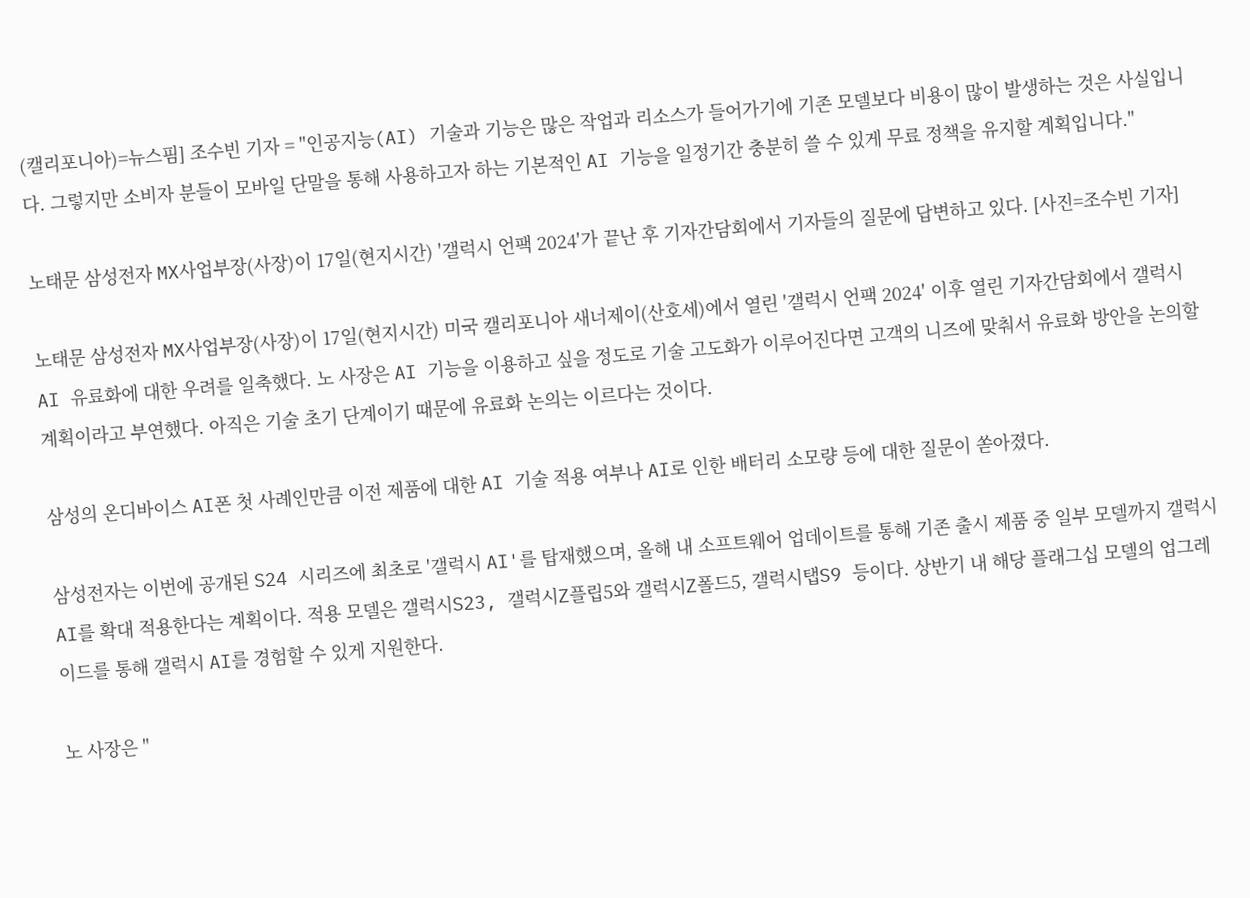(캘리포니아)=뉴스핌] 조수빈 기자 = "인공지능(AI) 기술과 기능은 많은 작업과 리소스가 들어가기에 기존 모델보다 비용이 많이 발생하는 것은 사실입니다. 그렇지만 소비자 분들이 모바일 단말을 통해 사용하고자 하는 기본적인 AI 기능을 일정기간 충분히 쓸 수 있게 무료 정책을 유지할 계획입니다."

노태문 삼성전자 MX사업부장(사장)이 17일(현지시간) '갤럭시 언팩 2024'가 끝난 후 기자간담회에서 기자들의 질문에 답변하고 있다. [사진=조수빈 기자]

노태문 삼성전자 MX사업부장(사장)이 17일(현지시간) 미국 캘리포니아 새너제이(산호세)에서 열린 '갤럭시 언팩 2024' 이후 열린 기자간담회에서 갤럭시 AI 유료화에 대한 우려를 일축했다. 노 사장은 AI 기능을 이용하고 싶을 정도로 기술 고도화가 이루어진다면 고객의 니즈에 맞춰서 유료화 방안을 논의할 계획이라고 부연했다. 아직은 기술 초기 단계이기 때문에 유료화 논의는 이르다는 것이다.

삼성의 온디바이스 AI폰 첫 사례인만큼 이전 제품에 대한 AI 기술 적용 여부나 AI로 인한 배터리 소모량 등에 대한 질문이 쏟아졌다.

삼성전자는 이번에 공개된 S24 시리즈에 최초로 '갤럭시 AI'를 탑재했으며, 올해 내 소프트웨어 업데이트를 통해 기존 출시 제품 중 일부 모델까지 갤럭시 AI를 확대 적용한다는 계획이다. 적용 모델은 갤럭시S23, 갤럭시Z플립5와 갤럭시Z폴드5, 갤럭시탭S9 등이다. 상반기 내 해당 플래그십 모델의 업그레이드를 통해 갤럭시 AI를 경험할 수 있게 지원한다.

노 사장은 "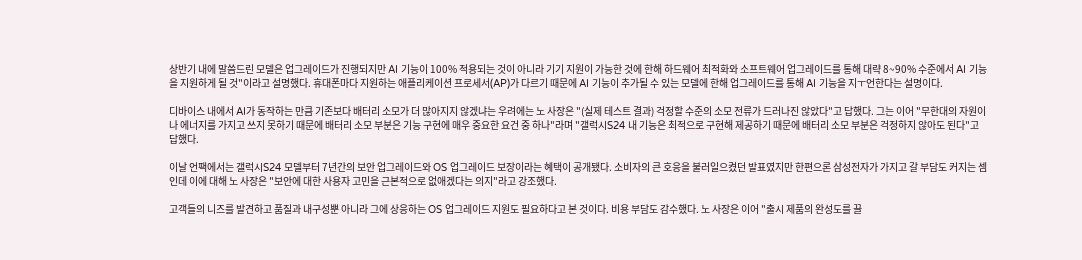상반기 내에 말씀드린 모델은 업그레이드가 진행되지만 AI 기능이 100% 적용되는 것이 아니라 기기 지원이 가능한 것에 한해 하드웨어 최적화와 소프트웨어 업그레이드를 통해 대략 8~90% 수준에서 AI 기능을 지원하게 될 것"이라고 설명했다. 휴대폰마다 지원하는 애플리케이션 프로세서(AP)가 다르기 때문에 AI 기능이 추가될 수 있는 모델에 한해 업그레이드를 통해 AI 기능을 지ㅜ언한다는 설명이다.

디바이스 내에서 AI가 동작하는 만큼 기존보다 배터리 소모가 더 많아지지 않겠냐는 우려에는 노 사장은 "(실제 테스트 결과) 걱정할 수준의 소모 전류가 드러나진 않았다"고 답했다. 그는 이어 "무한대의 자원이나 에너지를 가지고 쓰지 못하기 때문에 배터리 소모 부분은 기능 구현에 매우 중요한 요건 중 하나"라며 "갤럭시S24 내 기능은 최적으로 구현해 제공하기 때문에 배터리 소모 부분은 걱정하지 않아도 된다"고 답했다.

이날 언팩에서는 갤럭시S24 모델부터 7년간의 보안 업그레이드와 OS 업그레이드 보장이라는 혜택이 공개됐다. 소비자의 큰 호응을 불러일으켰던 발표였지만 한편으론 삼성전자가 가지고 갈 부담도 커지는 셈인데 이에 대해 노 사장은 "보안에 대한 사용자 고민을 근본적으로 없애겠다는 의지"라고 강조했다.

고객들의 니즈를 발견하고 품질과 내구성뿐 아니라 그에 상응하는 OS 업그레이드 지원도 필요하다고 본 것이다. 비용 부담도 감수했다. 노 사장은 이어 "출시 제품의 완성도를 끌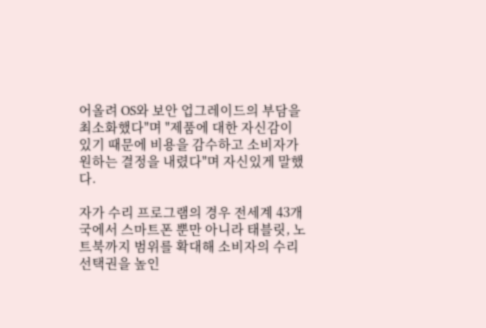어올려 OS와 보안 업그레이드의 부담을 최소화했다"며 "제품에 대한 자신감이 있기 때문에 비용을 감수하고 소비자가 원하는 결정을 내렸다"며 자신있게 말했다.

자가 수리 프로그램의 경우 전세계 43개국에서 스마트폰 뿐만 아니라 태블릿, 노트북까지 범위를 확대해 소비자의 수리 선택권을 높인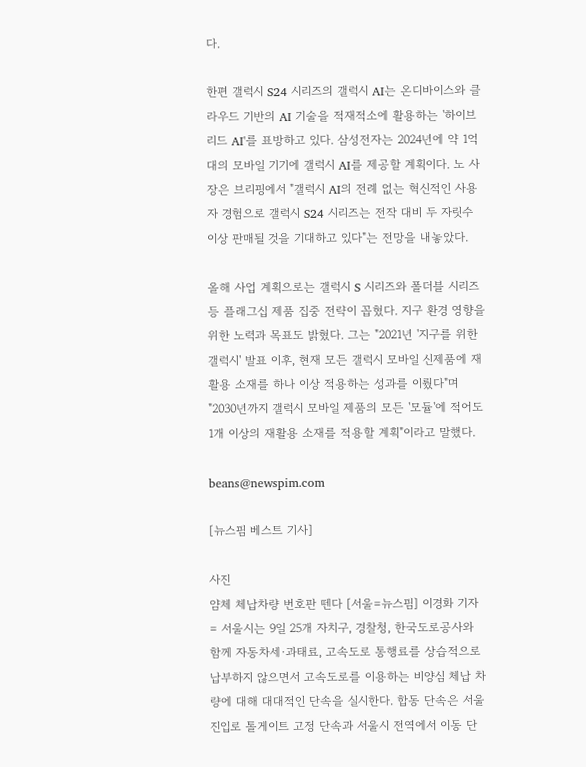다.

한편 갤럭시 S24 시리즈의 갤럭시 AI는 온디바이스와 클라우드 기반의 AI 기술을 적재적소에 활용하는 '하이브리드 AI'를 표방하고 있다. 삼성전자는 2024년에 약 1억대의 모바일 기기에 갤럭시 AI를 제공할 계획이다. 노 사장은 브리핑에서 "갤럭시 AI의 전례 없는 혁신적인 사용자 경험으로 갤럭시 S24 시리즈는 전작 대비 두 자릿수 이상 판매될 것을 기대하고 있다"는 전망을 내놓았다.

올해 사업 계획으로는 갤럭시 S 시리즈와 폴더블 시리즈 등 플래그십 제품 집중 전략이 꼽혔다. 지구 환경 영향을 위한 노력과 목표도 밝혔다. 그는 "2021년 '지구를 위한 갤럭시' 발표 이후, 현재 모든 갤럭시 모바일 신제품에 재활용 소재를 하나 이상 적용하는 성과를 이뤘다"며 "2030년까지 갤럭시 모바일 제품의 모든 '모듈'에 적어도 1개 이상의 재활용 소재를 적용할 계획"이라고 말했다.

beans@newspim.com

[뉴스핌 베스트 기사]

사진
얌체 체납차량 번호판 뗀다 [서울=뉴스핌] 이경화 기자 = 서울시는 9일 25개 자치구, 경찰청, 한국도로공사와 함께 자동차세·과태료, 고속도로 통행료를 상습적으로 납부하지 않으면서 고속도로를 이용하는 비양심 체납 차량에 대해 대대적인 단속을 실시한다. 합동 단속은 서울 진입로 톨게이트 고정 단속과 서울시 전역에서 이동 단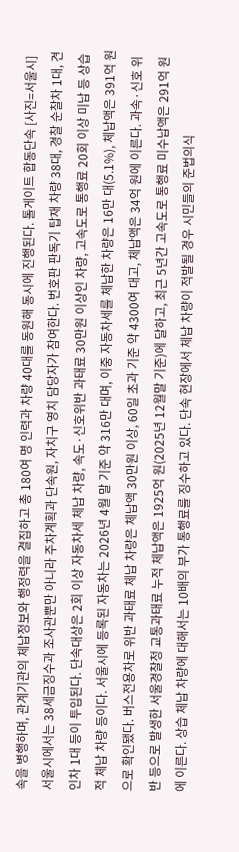속을 병행하며, 관계기관의 체납정보와 행정력을 결집하고 총 180여 명 인력과 차량 40대를 동원해 동시에 진행된다. 톨게이트 합동단속 [사진=서울시] 서울시에서는 38세금징수과 조사관뿐만 아니라 주차계획과 단속원, 자치구 영치 담당자가 참여한다. 번호판 판독기 탑재 차량 38대, 경찰 순찰차 1대, 견인차 1대 등이 투입된다. 단속대상은 2회 이상 자동차세 체납 차량, 속도·신호위반 과태료 30만원 이상인 차량, 고속도로 통행료 20회 이상 미납 등 상습적 체납 차량 등이다. 서울시에 등록된 자동차는 2026년 4월 말 기준 약 316만 대며, 이중 자동차세를 체납한 차량은 16만 대(5.1%), 체납액은 391억 원으로 확인됐다. 버스전용차로 위반 과태료 체납 차량은 체납액 30만원 이상, 60일 초과 기준 약 4300여 대고, 체납액은 34억 원에 이른다. 과속·신호 위반 등으로 발생한 서울경찰청 교통과태료 누적 체납액은 1925억 원(2025년 12월말 기준)에 달하고, 최근 5년간 고속도로 통행료 미수납액은 291억 원에 이른다. 상습 체납 차량에 대해서는 10배의 부가 통행료를 징수하고 있다. 단속 현장에서 체납 차량이 적발될 경우 시민들의 준법의식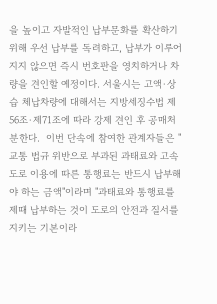을 높이고 자발적인 납부문화를 확산하기 위해 우선 납부를 독려하고, 납부가 이루어지지 않으면 즉시 번호판을 영치하거나 차량을 견인할 예정이다. 서울시는 고액·상습 체납차량에 대해서는 지방세징수법 제56조·제71조에 따라 강제 견인 후 공매처분한다.  이번 단속에 참여한 관계자들은 "교통 법규 위반으로 부과된 과태료와 고속도로 이용에 따른 통행료는 반드시 납부해야 하는 금액"이라며 "과태료와 통행료를 제때 납부하는 것이 도로의 안전과 질서를 지키는 기본이라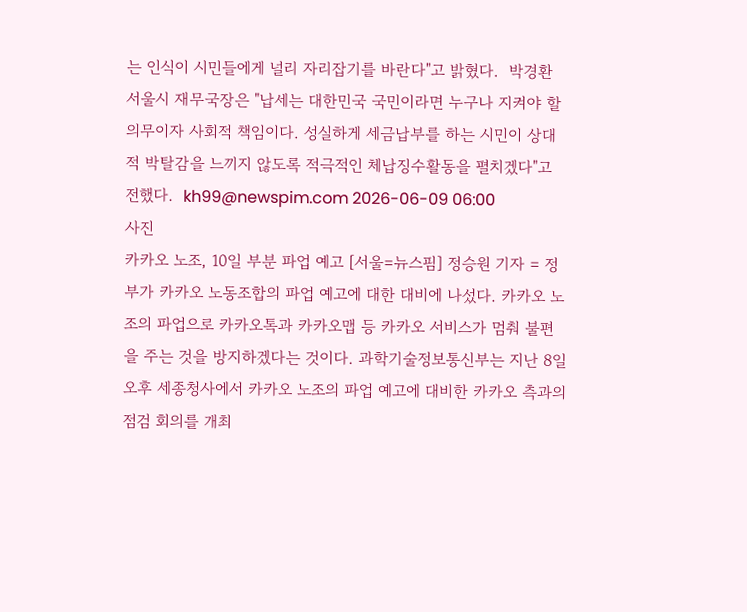는 인식이 시민들에게 널리 자리잡기를 바란다"고 밝혔다.  박경환 서울시 재무국장은 "납세는 대한민국 국민이라면 누구나 지켜야 할 의무이자 사회적 책임이다. 성실하게 세금납부를 하는 시민이 상대적 박탈감을 느끼지 않도록 적극적인 체납징수활동을 펼치겠다"고 전했다.  kh99@newspim.com 2026-06-09 06:00
사진
카카오 노조, 10일 부분 파업 예고 [서울=뉴스핌] 정승원 기자 = 정부가 카카오 노동조합의 파업 예고에 대한 대비에 나섰다. 카카오 노조의 파업으로 카카오톡과 카카오맵 등 카카오 서비스가 멈춰 불편을 주는 것을 방지하겠다는 것이다. 과학기술정보통신부는 지난 8일 오후 세종청사에서 카카오 노조의 파업 예고에 대비한 카카오 측과의 점검 회의를 개최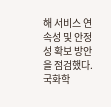해 서비스 연속성 및 안정성 확보 방안을 점검했다. 국화학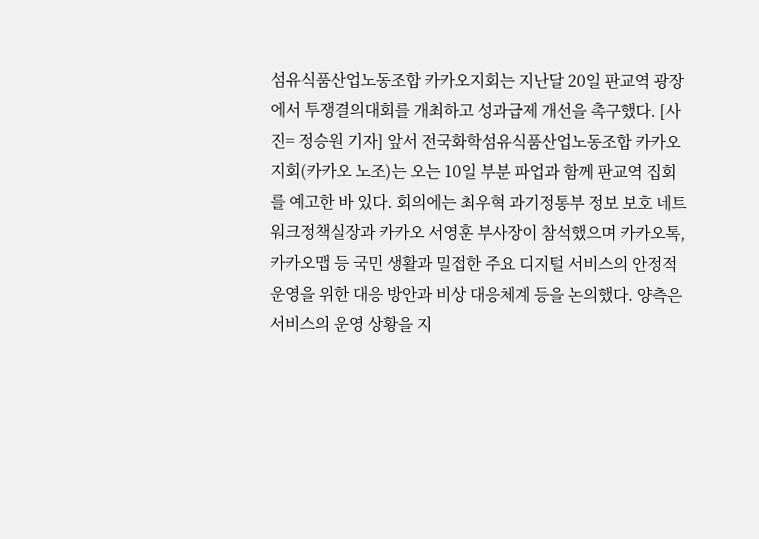섬유식품산업노동조합 카카오지회는 지난달 20일 판교역 광장에서 투쟁결의대회를 개최하고 성과급제 개선을 촉구했다. [사진= 정승원 기자] 앞서 전국화학섬유식품산업노동조합 카카오지회(카카오 노조)는 오는 10일 부분 파업과 함께 판교역 집회를 예고한 바 있다. 회의에는 최우혁 과기정통부 정보 보호 네트워크정책실장과 카카오 서영훈 부사장이 참석했으며 카카오톡, 카카오맵 등 국민 생활과 밀접한 주요 디지털 서비스의 안정적 운영을 위한 대응 방안과 비상 대응체계 등을 논의했다. 양측은 서비스의 운영 상황을 지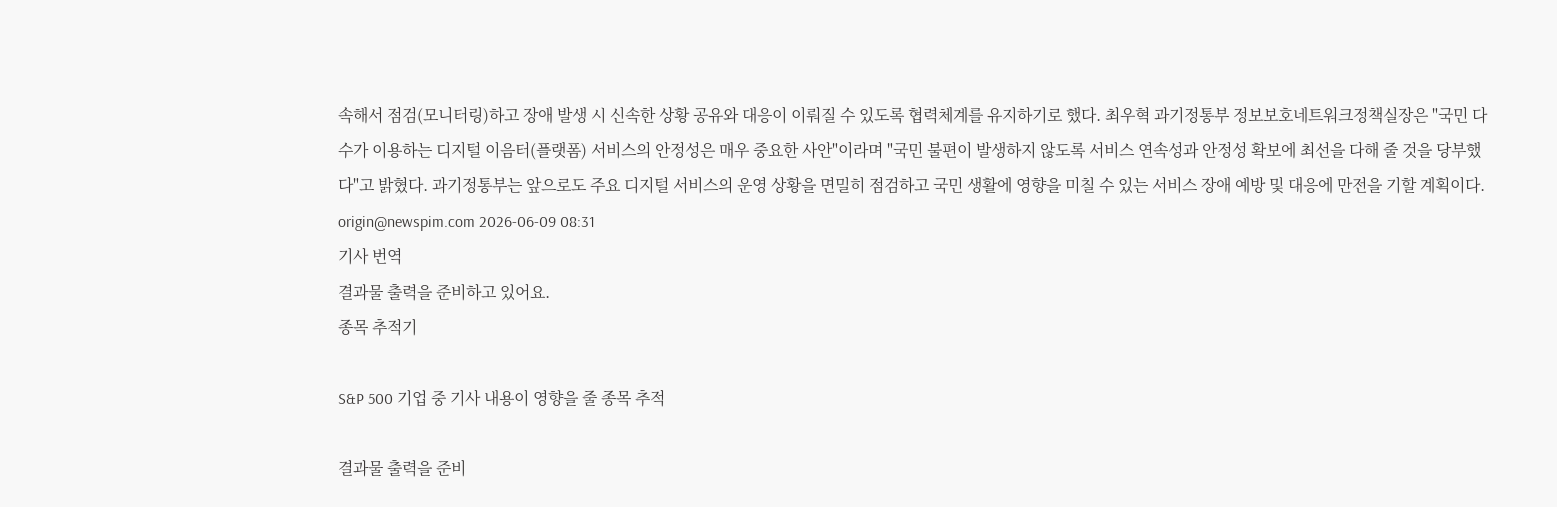속해서 점검(모니터링)하고 장애 발생 시 신속한 상황 공유와 대응이 이뤄질 수 있도록 협력체계를 유지하기로 했다. 최우혁 과기정통부 정보보호네트워크정책실장은 "국민 다수가 이용하는 디지털 이음터(플랫폼) 서비스의 안정성은 매우 중요한 사안"이라며 "국민 불편이 발생하지 않도록 서비스 연속성과 안정성 확보에 최선을 다해 줄 것을 당부했다"고 밝혔다. 과기정통부는 앞으로도 주요 디지털 서비스의 운영 상황을 면밀히 점검하고 국민 생활에 영향을 미칠 수 있는 서비스 장애 예방 및 대응에 만전을 기할 계획이다. origin@newspim.com 2026-06-09 08:31
기사 번역
결과물 출력을 준비하고 있어요.
종목 추적기

S&P 500 기업 중 기사 내용이 영향을 줄 종목 추적

결과물 출력을 준비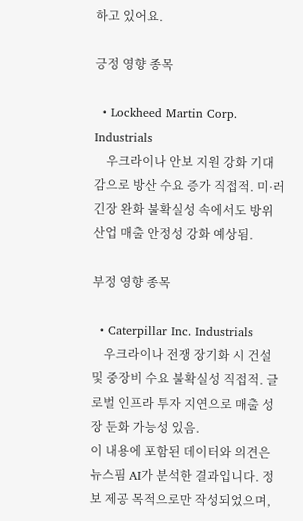하고 있어요.

긍정 영향 종목

  • Lockheed Martin Corp. Industrials
    우크라이나 안보 지원 강화 기대감으로 방산 수요 증가 직접적. 미·러 긴장 완화 불확실성 속에서도 방위산업 매출 안정성 강화 예상됨.

부정 영향 종목

  • Caterpillar Inc. Industrials
    우크라이나 전쟁 장기화 시 건설 및 중장비 수요 불확실성 직접적. 글로벌 인프라 투자 지연으로 매출 성장 둔화 가능성 있음.
이 내용에 포함된 데이터와 의견은 뉴스핌 AI가 분석한 결과입니다. 정보 제공 목적으로만 작성되었으며,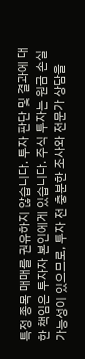특정 종목 매매를 권유하지 않습니다. 투자 판단 및 결과에 대한 책임은 투자자 본인에게 있습니다. 주식 투자는 원금 손실 가능성이 있으므로, 투자 전 충분한 조사와 전문가 상담을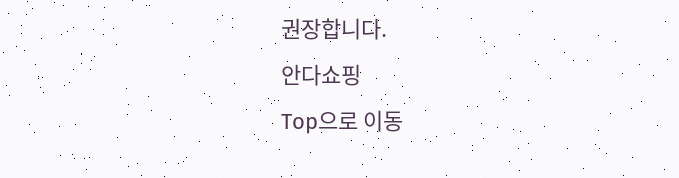권장합니다.
안다쇼핑
Top으로 이동